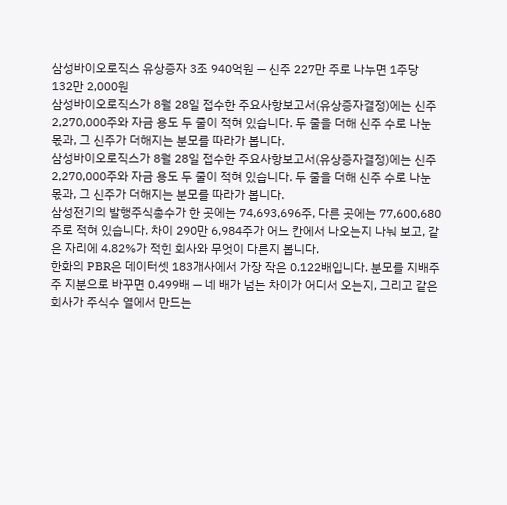삼성바이오로직스 유상증자 3조 940억원 — 신주 227만 주로 나누면 1주당 132만 2,000원
삼성바이오로직스가 8월 28일 접수한 주요사항보고서(유상증자결정)에는 신주 2,270,000주와 자금 용도 두 줄이 적혀 있습니다. 두 줄을 더해 신주 수로 나눈 몫과, 그 신주가 더해지는 분모를 따라가 봅니다.
삼성바이오로직스가 8월 28일 접수한 주요사항보고서(유상증자결정)에는 신주 2,270,000주와 자금 용도 두 줄이 적혀 있습니다. 두 줄을 더해 신주 수로 나눈 몫과, 그 신주가 더해지는 분모를 따라가 봅니다.
삼성전기의 발행주식총수가 한 곳에는 74,693,696주, 다른 곳에는 77,600,680주로 적혀 있습니다. 차이 290만 6,984주가 어느 칸에서 나오는지 나눠 보고, 같은 자리에 4.82%가 적힌 회사와 무엇이 다른지 봅니다.
한화의 PBR은 데이터셋 183개사에서 가장 작은 0.122배입니다. 분모를 지배주주 지분으로 바꾸면 0.499배 — 네 배가 넘는 차이가 어디서 오는지, 그리고 같은 회사가 주식수 열에서 만드는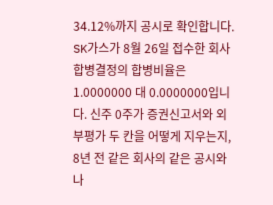34.12%까지 공시로 확인합니다.
SK가스가 8월 26일 접수한 회사합병결정의 합병비율은 1.0000000 대 0.0000000입니다. 신주 0주가 증권신고서와 외부평가 두 칸을 어떻게 지우는지, 8년 전 같은 회사의 같은 공시와 나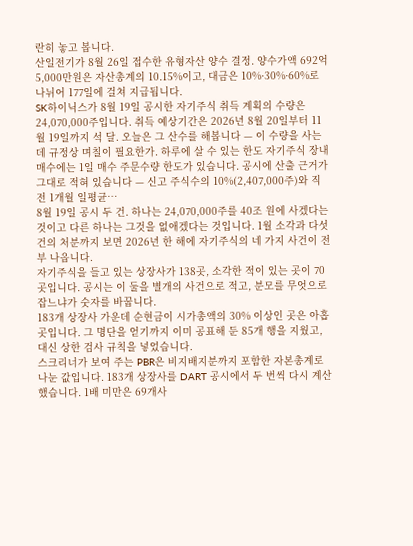란히 놓고 봅니다.
산일전기가 8월 26일 접수한 유형자산 양수 결정. 양수가액 692억 5,000만원은 자산총계의 10.15%이고, 대금은 10%·30%·60%로 나뉘어 177일에 걸쳐 지급됩니다.
SK하이닉스가 8월 19일 공시한 자기주식 취득 계획의 수량은 24,070,000주입니다. 취득 예상기간은 2026년 8월 20일부터 11월 19일까지 석 달. 오늘은 그 산수를 해봅니다 — 이 수량을 사는 데 규정상 며칠이 필요한가. 하루에 살 수 있는 한도 자기주식 장내매수에는 1일 매수 주문수량 한도가 있습니다. 공시에 산출 근거가 그대로 적혀 있습니다 — 신고 주식수의 10%(2,407,000주)와 직전 1개월 일평균…
8월 19일 공시 두 건. 하나는 24,070,000주를 40조 원에 사겠다는 것이고 다른 하나는 그것을 없애겠다는 것입니다. 1월 소각과 다섯 건의 처분까지 보면 2026년 한 해에 자기주식의 네 가지 사건이 전부 나옵니다.
자기주식을 들고 있는 상장사가 138곳, 소각한 적이 있는 곳이 70곳입니다. 공시는 이 둘을 별개의 사건으로 적고, 분모를 무엇으로 잡느냐가 숫자를 바꿉니다.
183개 상장사 가운데 순현금이 시가총액의 30% 이상인 곳은 아홉 곳입니다. 그 명단을 얻기까지 이미 공표해 둔 85개 행을 지웠고, 대신 상한 검사 규칙을 넣었습니다.
스크리너가 보여 주는 PBR은 비지배지분까지 포함한 자본총계로 나눈 값입니다. 183개 상장사를 DART 공시에서 두 번씩 다시 계산했습니다. 1배 미만은 69개사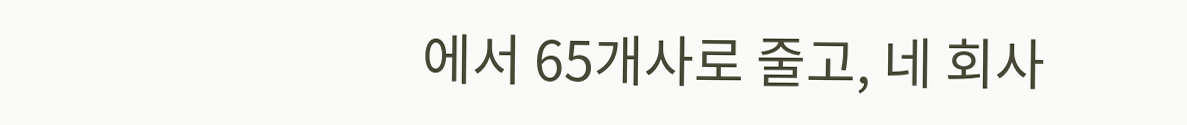에서 65개사로 줄고, 네 회사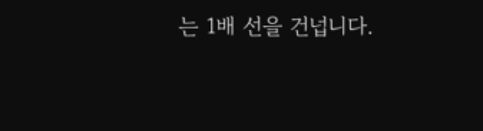는 1배 선을 건넙니다.